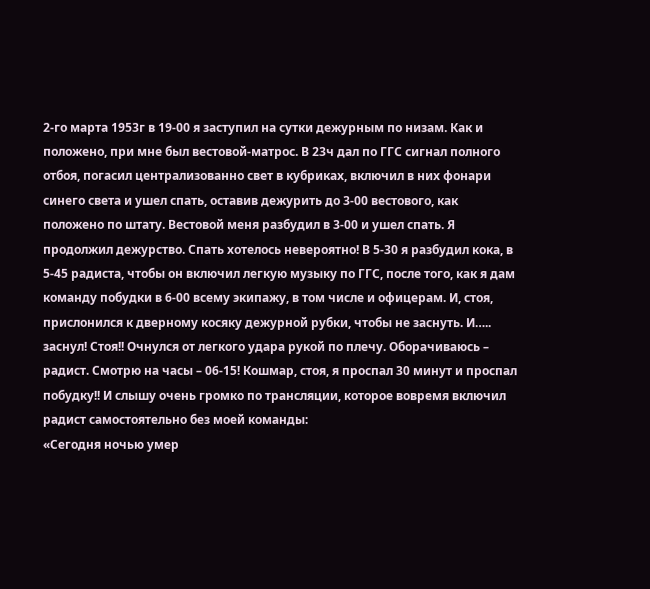2-го марта 1953г в 19-00 я заступил на сутки дежурным по низам. Как и положено, при мне был вестовой-матрос. В 23ч дал по ГГС сигнал полного отбоя, погасил централизованно свет в кубриках, включил в них фонари синего света и ушел спать, оставив дежурить до 3-00 вестового, как положено по штату. Вестовой меня разбудил в 3-00 и ушел спать. Я продолжил дежурство. Спать хотелось невероятно! В 5-30 я разбудил кока, в 5-45 радиста, чтобы он включил легкую музыку по ГГС, после того, как я дам команду побудки в 6-00 всему экипажу, в том числе и офицерам. И, стоя, прислонился к дверному косяку дежурной рубки, чтобы не заснуть. И….. заснул! Стоя!! Очнулся от легкого удара рукой по плечу. Оборачиваюсь – радист. Смотрю на часы – 06-15! Кошмар, стоя, я проспал 30 минут и проспал побудку!! И слышу очень громко по трансляции, которое вовремя включил радист самостоятельно без моей команды:
«Сегодня ночью умер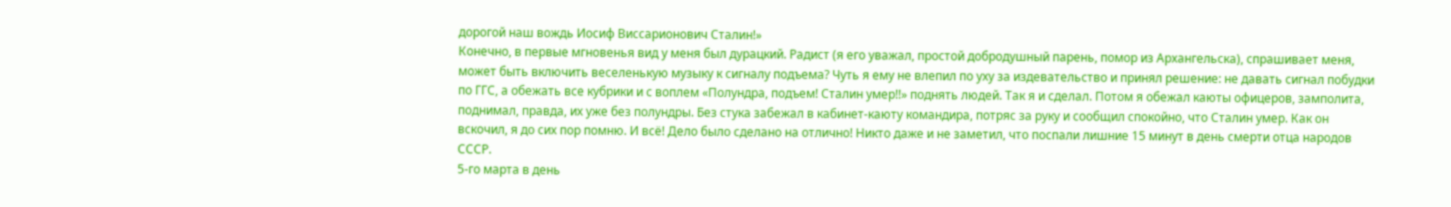дорогой наш вождь Иосиф Виссарионович Сталин!»
Конечно, в первые мгновенья вид у меня был дурацкий. Радист (я его уважал, простой добродушный парень, помор из Архангельска), спрашивает меня, может быть включить веселенькую музыку к сигналу подъема? Чуть я ему не влепил по уху за издевательство и принял решение: не давать сигнал побудки по ГГС, а обежать все кубрики и с воплем «Полундра, подъем! Сталин умер!!» поднять людей. Так я и сделал. Потом я обежал каюты офицеров, замполита, поднимал, правда, их уже без полундры. Без стука забежал в кабинет-каюту командира, потряс за руку и сообщил спокойно, что Сталин умер. Как он вскочил, я до сих пор помню. И всё! Дело было сделано на отлично! Никто даже и не заметил, что поспали лишние 15 минут в день смерти отца народов СССР.
5-го марта в день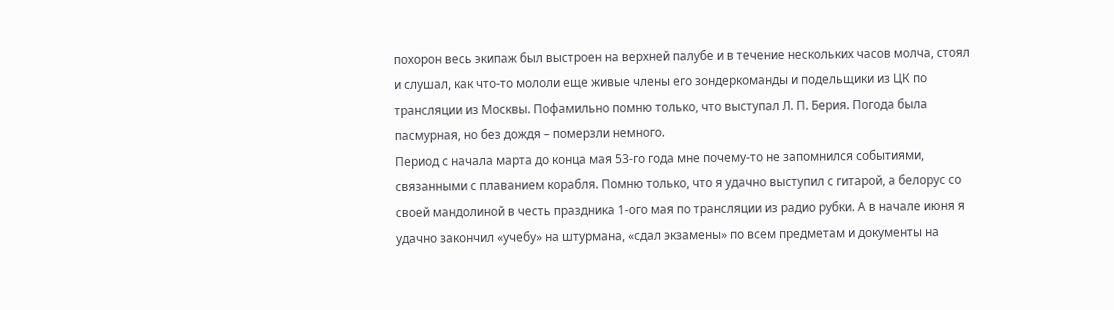похорон весь экипаж был выстроен на верхней палубе и в течение нескольких часов молча, стоял и слушал, как что-то мололи еще живые члены его зондеркоманды и подельщики из ЦК по трансляции из Москвы. Пофамильно помню только, что выступал Л. П. Берия. Погода была пасмурная, но без дождя – померзли немного.
Период с начала марта до конца мая 53-го года мне почему-то не запомнился событиями, связанными с плаванием корабля. Помню только, что я удачно выступил с гитарой, а белорус со своей мандолиной в честь праздника 1-ого мая по трансляции из радио рубки. А в начале июня я удачно закончил «учебу» на штурмана, «сдал экзамены» по всем предметам и документы на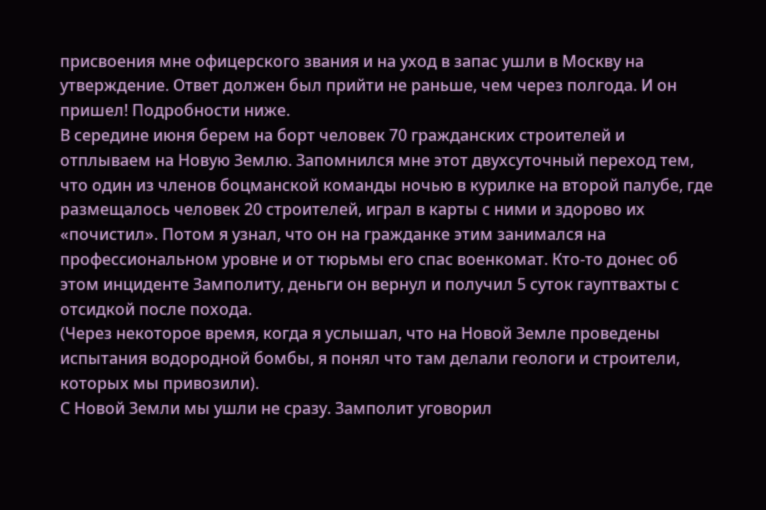присвоения мне офицерского звания и на уход в запас ушли в Москву на утверждение. Ответ должен был прийти не раньше, чем через полгода. И он пришел! Подробности ниже.
В середине июня берем на борт человек 70 гражданских строителей и отплываем на Новую Землю. Запомнился мне этот двухсуточный переход тем, что один из членов боцманской команды ночью в курилке на второй палубе, где размещалось человек 20 строителей, играл в карты с ними и здорово их «почистил». Потом я узнал, что он на гражданке этим занимался на профессиональном уровне и от тюрьмы его спас военкомат. Кто-то донес об этом инциденте Замполиту, деньги он вернул и получил 5 суток гауптвахты с отсидкой после похода.
(Через некоторое время, когда я услышал, что на Новой Земле проведены испытания водородной бомбы, я понял что там делали геологи и строители, которых мы привозили).
С Новой Земли мы ушли не сразу. Замполит уговорил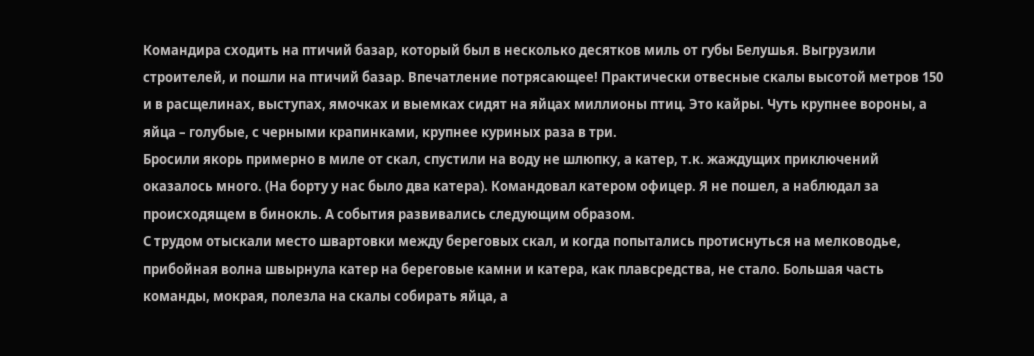Командира сходить на птичий базар, который был в несколько десятков миль от губы Белушья. Выгрузили строителей, и пошли на птичий базар. Впечатление потрясающее! Практически отвесные скалы высотой метров 150 и в расщелинах, выступах, ямочках и выемках сидят на яйцах миллионы птиц. Это кайры. Чуть крупнее вороны, а яйца – голубые, с черными крапинками, крупнее куриных раза в три.
Бросили якорь примерно в миле от скал, спустили на воду не шлюпку, а катер, т.к. жаждущих приключений оказалось много. (На борту у нас было два катера). Командовал катером офицер. Я не пошел, а наблюдал за происходящем в бинокль. А события развивались следующим образом.
С трудом отыскали место швартовки между береговых скал, и когда попытались протиснуться на мелководье, прибойная волна швырнула катер на береговые камни и катера, как плавсредства, не стало. Большая часть команды, мокрая, полезла на скалы собирать яйца, а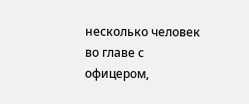несколько человек во главе с офицером,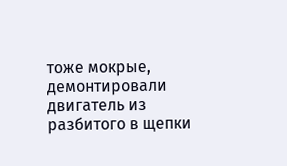тоже мокрые, демонтировали двигатель из разбитого в щепки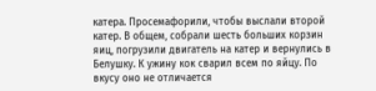катера. Просемафорили, чтобы выслали второй катер. В общем, собрали шесть больших корзин яиц, погрузили двигатель на катер и вернулись в Белушку. К ужину кок сварил всем по яйцу. По вкусу оно не отличается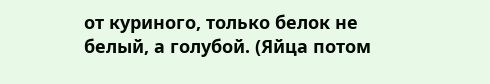от куриного, только белок не белый, а голубой. (Яйца потом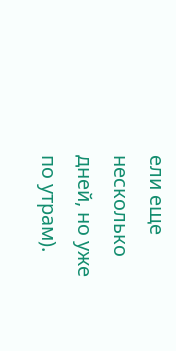ели еще несколько дней, но уже по утрам).